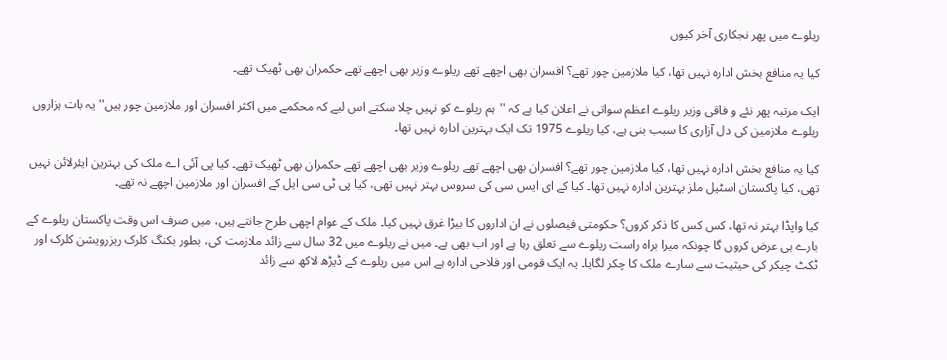ریلوے میں پھر نجکاری آخر کیوں

کیا یہ منافع بخش ادارہ نہیں تھا، کیا ملازمین چور تھے؟ افسران بھی اچھے تھے ریلوے وزیر بھی اچھے تھے حکمران بھی ٹھیک تھے۔

ایک مرتبہ پھر نئے و فاقی وزیر ریلوے اعظم سواتی نے اعلان کیا ہے کہ ''ہم ریلوے کو نہیں چلا سکتے اس لیے کہ محکمے میں اکثر افسران اور ملازمین چور ہیں'' یہ بات ہزاروں ریلوے ملازمین کی دل آزاری کا سبب بنی ہے، کیا ریلوے 1975 تک ایک بہترین ادارہ نہیں تھا۔

کیا یہ منافع بخش ادارہ نہیں تھا، کیا ملازمین چور تھے؟ افسران بھی اچھے تھے ریلوے وزیر بھی اچھے تھے حکمران بھی ٹھیک تھے۔ کیا پی آئی اے ملک کی بہترین ایئرلائن نہیں تھی، کیا پاکستان اسٹیل ملز بہترین ادارہ نہیں تھا۔ کیا کے ای ایس سی کی سروس بہتر نہیں تھی، کیا پی ٹی سی ایل کے افسران اور ملازمین اچھے نہ تھے۔

کیا واپڈا بہتر نہ تھا، کس کس کا ذکر کروں؟ حکومتی فیصلوں نے ان اداروں کا بیڑا غرق نہیں کیا۔ ملک کے عوام اچھی طرح جانتے ہیں، میں صرف اس وقت پاکستان ریلوے کے بارے ہی عرض کروں گا چونکہ میرا براہ راست ریلوے سے تعلق رہا ہے اور اب بھی ہے۔ میں نے ریلوے میں 32 سال سے زائد ملازمت کی، بطور بکنگ کلرک ریزرویشن کلرک اور ٹکٹ چیکر کی حیثیت سے سارے ملک کا چکر لگایا۔ یہ ایک قومی اور فلاحی ادارہ ہے اس میں ریلوے کے ڈیڑھ لاکھ سے زائد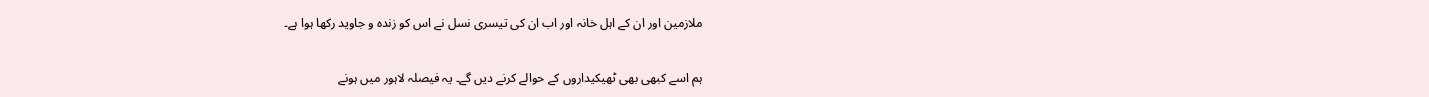ملازمین اور ان کے اہل خانہ اور اب ان کی تیسری نسل نے اس کو زندہ و جاوید رکھا ہوا ہے۔

ہم اسے کبھی بھی ٹھیکیداروں کے حوالے کرنے دیں گے۔ یہ فیصلہ لاہور میں ہونے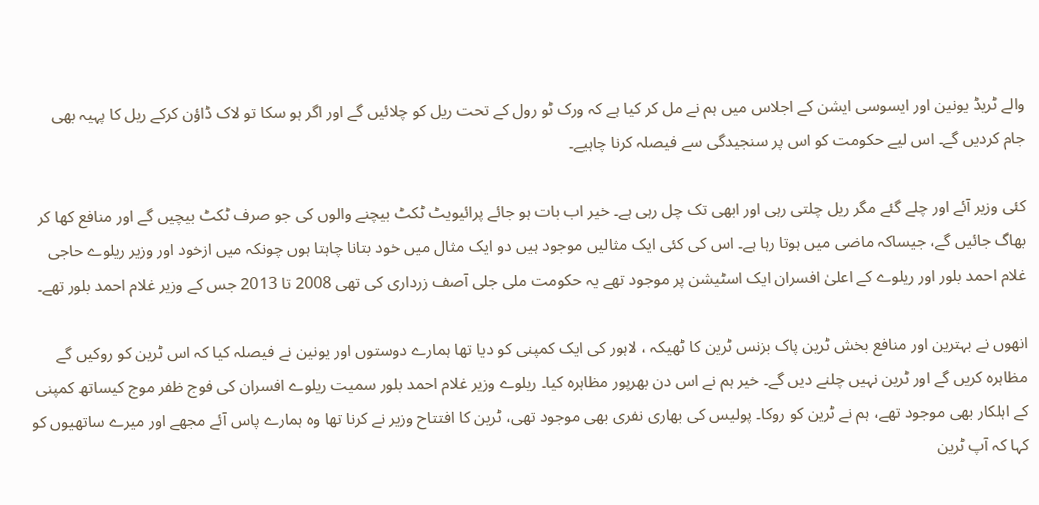والے ٹریڈ یونین اور ایسوسی ایشن کے اجلاس میں ہم نے مل کر کیا ہے کہ ورک ٹو رول کے تحت ریل کو چلائیں گے اور اگر ہو سکا تو لاک ڈاؤن کرکے ریل کا پہیہ بھی جام کردیں گے۔ اس لیے حکومت کو اس پر سنجیدگی سے فیصلہ کرنا چاہیے۔

کئی وزیر آئے اور چلے گئے مگر ریل چلتی رہی اور ابھی تک چل رہی ہے۔ خیر اب بات ہو جائے پرائیویٹ ٹکٹ بیچنے والوں کی جو صرف ٹکٹ بیچیں گے اور منافع کھا کر بھاگ جائیں گے، جیساکہ ماضی میں ہوتا رہا ہے۔ اس کی کئی ایک مثالیں موجود ہیں دو ایک مثال میں خود بتانا چاہتا ہوں چونکہ میں ازخود اور وزیر ریلوے حاجی غلام احمد بلور اور ریلوے کے اعلیٰ افسران ایک اسٹیشن پر موجود تھے یہ حکومت ملی جلی آصف زرداری کی تھی 2008 تا 2013 جس کے وزیر غلام احمد بلور تھے۔

انھوں نے بہترین اور منافع بخش ٹرین پاک بزنس ٹرین کا ٹھیکہ ، لاہور کی ایک کمپنی کو دیا تھا ہمارے دوستوں اور یونین نے فیصلہ کیا کہ اس ٹرین کو روکیں گے مظاہرہ کریں گے اور ٹرین نہیں چلنے دیں گے۔ خیر ہم نے اس دن بھرپور مظاہرہ کیا۔ ریلوے وزیر غلام احمد بلور سمیت ریلوے افسران کی فوج ظفر موج کیساتھ کمپنی کے اہلکار بھی موجود تھے، ہم نے ٹرین کو روکا۔ پولیس کی بھاری نفری بھی موجود تھی، ٹرین کا افتتاح وزیر نے کرنا تھا وہ ہمارے پاس آئے مجھے اور میرے ساتھیوں کو کہا کہ آپ ٹرین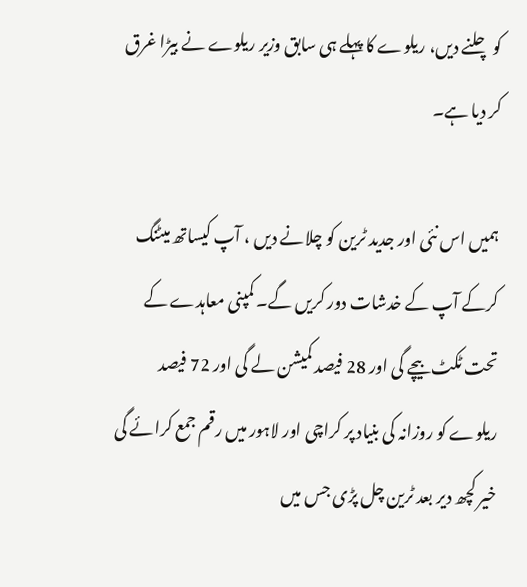کو چلنے دیں، ریلوے کا پہلے ہی سابق وزیر ریلوے نے بیڑا غرق کر دیا ہے۔

ہمیں اس نئی اور جدید ٹرین کو چلانے دیں ، آپ کیساتھ میٹنگ کرکے آپ کے خدشات دور کریں گے۔ کمپنی معاہدے کے تحت ٹکٹ بیچے گی اور 28 فیصد کمیشن لے گی اور 72 فیصد ریلوے کو روزانہ کی بنیاد پر کراچی اور لاہور میں رقم جمع کرائے گی خیر کچھ دیر بعد ٹرین چل پڑی جس میں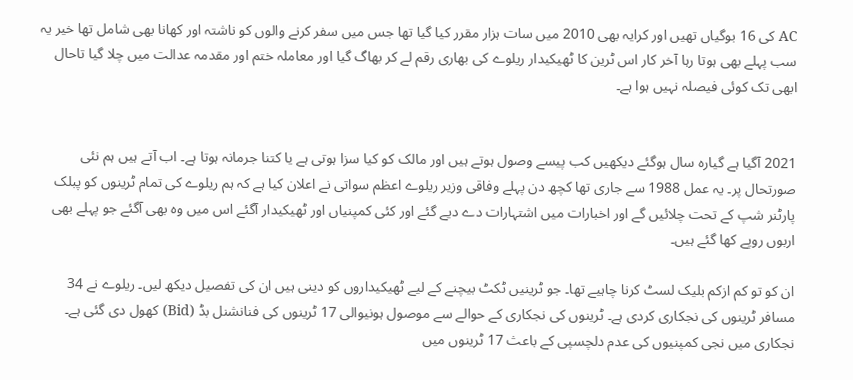AC کی 16 بوگیاں تھیں اور کرایہ بھی 2010 میں سات ہزار مقرر کیا گیا تھا جس میں سفر کرنے والوں کو ناشتہ اور کھانا بھی شامل تھا خیر یہ سب پہلے بھی ہوتا رہا آخر کار اس ٹرین کا ٹھیکیدار ریلوے کی بھاری رقم لے کر بھاگ گیا اور معاملہ ختم اور مقدمہ عدالت میں چلا گیا تاحال ابھی تک کوئی فیصلہ نہیں ہوا ہے۔


2021 آگیا ہے گیارہ سال ہوگئے دیکھیں کب پیسے وصول ہوتے ہیں اور مالک کو کیا سزا ہوتی ہے یا کتنا جرمانہ ہوتا ہے۔ اب آتے ہیں ہم نئی صورتحال پر۔ یہ عمل 1988 سے جاری تھا کچھ دن پہلے وفاقی وزیر ریلوے اعظم سواتی نے اعلان کیا ہے کہ ہم ریلوے کی تمام ٹرینوں کو پبلک پارٹنر شپ کے تحت چلائیں گے اور اخبارات میں اشتہارات دے دیے گئے اور کئی کمپنیاں اور ٹھیکیدار آگئے اس میں وہ بھی آگئے جو پہلے بھی اربوں روپے کھا گئے ہیں۔

ان کو تو کم ازکم بلیک لسٹ کرنا چاہیے تھا۔ جو ٹرینیں ٹکٹ بیچنے کے لیے ٹھیکیداروں کو دینی ہیں ان کی تفصیل دیکھ لیں۔ ریلوے نے 34 مسافر ٹرینوں کی نجکاری کردی ہے۔ ٹرینوں کی نجکاری کے حوالے سے موصول ہونیوالی 17 ٹرینوں کی فنانشنل بڈ (Bid) کھول دی گئی ہے۔ نجکاری میں نجی کمپنیوں کی عدم دلچسپی کے باعث 17 ٹرینوں میں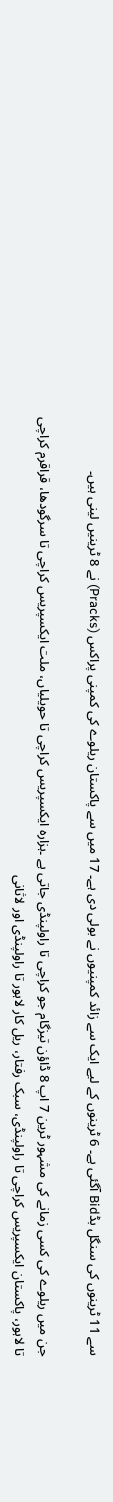سے 11 ٹرینوں کی سنگل بڈBid آگئی ہے۔ 6 ٹرینوں کے لیے ایک سے زائد کمپنیوں نے بولی دی ہے۔ 17 میں سے پاکستان ریلوے کی کمپنی پراکس (Pracks) نے 8 ٹرینیں لینی ہیں۔

جن میں ریلوے کی کسی زمانے کی مشہور ٹرین 7 اپ 8 ڈاؤن تیزگام جو کراچی تا راولپنڈی جاتی ہے ۔ہزارہ ایکسپریس کراچی تا حویلیاں، ملت ایکسپریس کراچی تا سرگودھا، قراقرم کراچی تا لاہور، پاکستان ایکسپریس کراچی تا راولپنڈی، سبک رفتار، ریل کار لاہور تا راولپنڈی اور لاثانی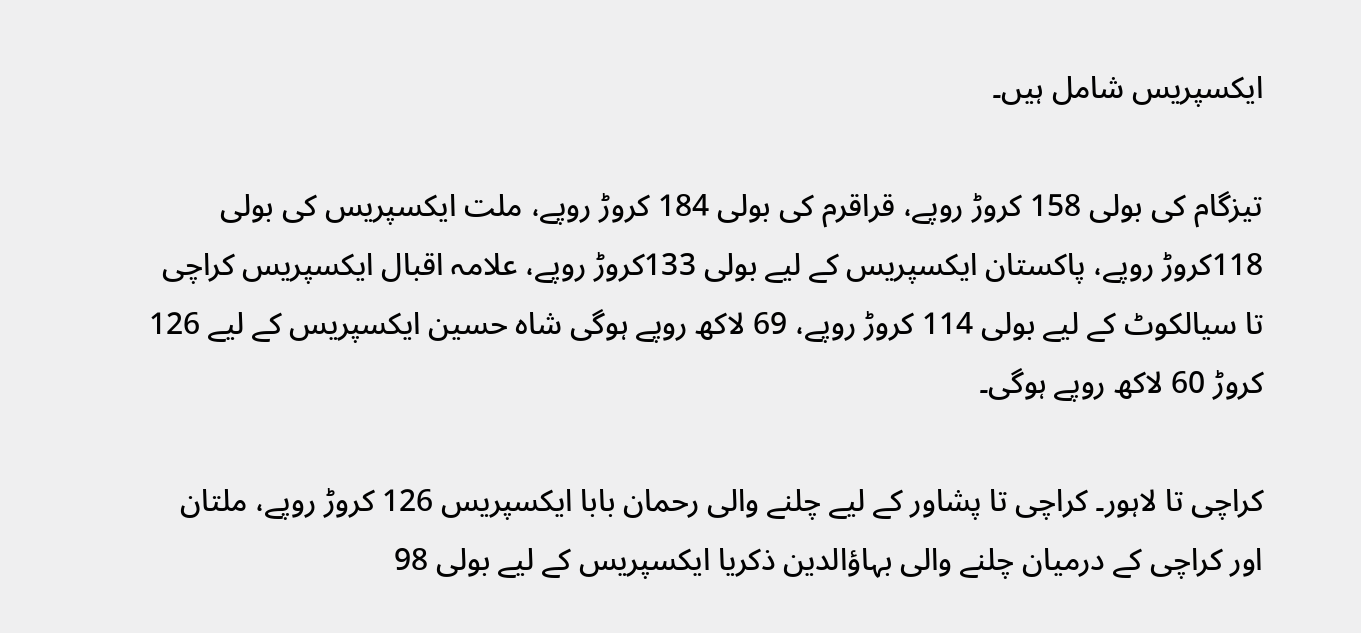ایکسپریس شامل ہیں۔

تیزگام کی بولی 158 کروڑ روپے، قراقرم کی بولی 184 کروڑ روپے، ملت ایکسپریس کی بولی 118کروڑ روپے، پاکستان ایکسپریس کے لیے بولی 133کروڑ روپے، علامہ اقبال ایکسپریس کراچی تا سیالکوٹ کے لیے بولی 114 کروڑ روپے، 69 لاکھ روپے ہوگی شاہ حسین ایکسپریس کے لیے 126 کروڑ 60 لاکھ روپے ہوگی۔

کراچی تا لاہور۔ کراچی تا پشاور کے لیے چلنے والی رحمان بابا ایکسپریس 126 کروڑ روپے، ملتان اور کراچی کے درمیان چلنے والی بہاؤالدین ذکریا ایکسپریس کے لیے بولی 98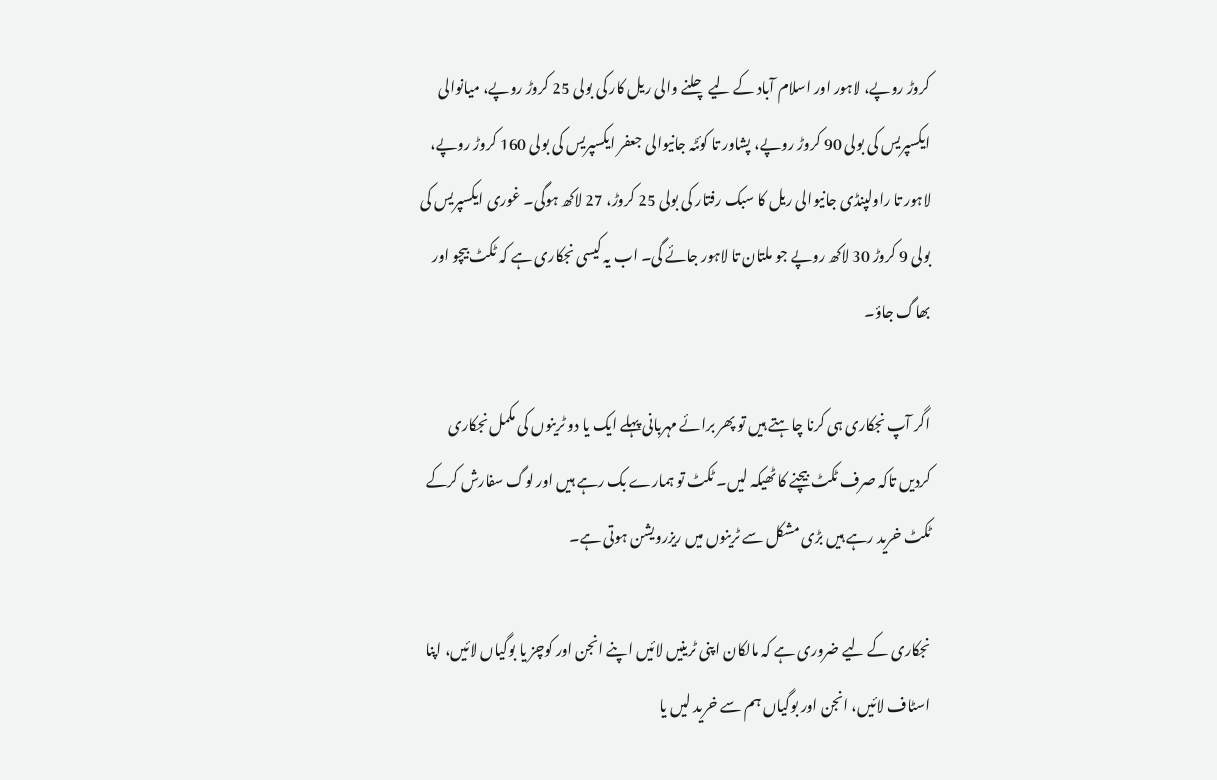کروڑ روپے، لاہور اور اسلام آباد کے لیے چلنے والی ریل کار کی بولی 25 کروڑ روپے، میانوالی ایکسپریس کی بولی 90 کروڑ روپے، پشاور تا کوئٹہ جانیوالی جعفر ایکسپریس کی بولی 160 کروڑ روپے، لاہور تا راولپنڈی جانیوالی ریل کا سبک رفتار کی بولی 25 کروڑ، 27 لاکھ ہوگی۔ غوری ایکسپریس کی بولی 9 کروڑ 30 لاکھ روپے جو ملتان تا لاہور جائے گی۔ اب یہ کیسی نجکاری ہے کہ ٹکٹ بیچو اور بھاگ جاؤ۔

اگر آپ نجکاری ہی کرنا چاہتے ہیں تو پھر برائے مہربانی پہلے ایک یا دو ٹرینوں کی مکمل نجکاری کردیں تاکہ صرف ٹکٹ بیچنے کا ٹھیکہ لیں۔ ٹکٹ تو ہمارے بک رہے ہیں اور لوگ سفارش کرکے ٹکٹ خرید رہے ہیں بڑی مشکل سے ٹرینوں میں ریزرویشن ہوتی ہے۔

نجکاری کے لیے ضروری ہے کہ مالکان اپنی ٹرینیں لائیں اپنے انجن اور کوچز یا بوگیاں لائیں، اپنا اسٹاف لائیں، انجن اور بوگیاں ہم سے خرید لیں یا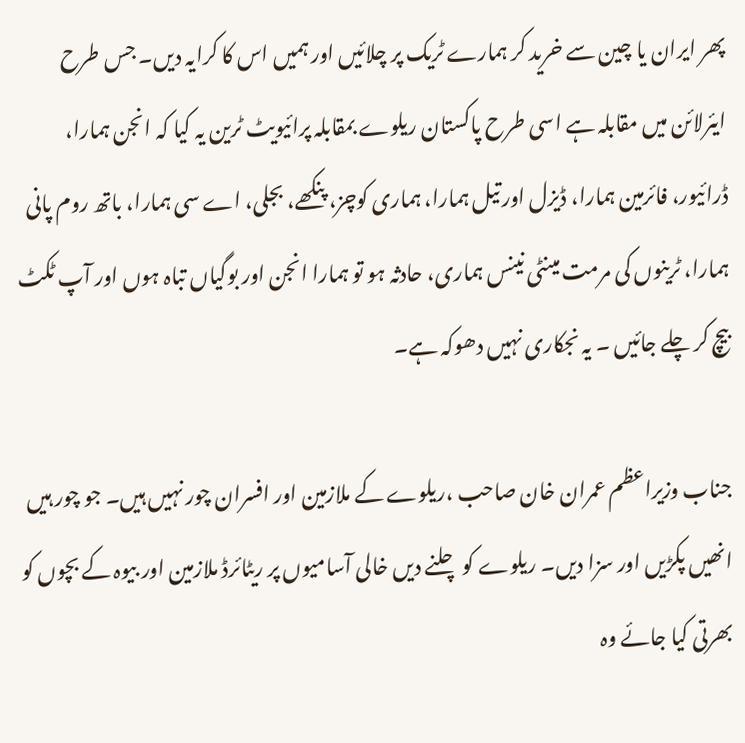پھر ایران یا چین سے خرید کر ہمارے ٹریک پر چلائیں اور ہمیں اس کا کرایہ دیں۔ جس طرح ایئرلائن میں مقابلہ ہے اسی طرح پاکستان ریلوے بمقابلہ پرائیویٹ ٹرین یہ کیا کہ انجن ہمارا، ڈرائیور، فائرمین ہمارا، ڈیزل اور تیل ہمارا، ہماری کوچز، پنکھے، بجلی، اے سی ہمارا، باتھ روم پانی ہمارا، ٹرینوں کی مرمت مینٹی نینس ہماری، حادثہ ہو تو ہمارا انجن اور بوگیاں تباہ ہوں اور آپ ٹکٹ بیچ کر چلے جائیں ۔ یہ نجکاری نہیں دھوکہ ہے۔

جناب وزیراعظم عمران خان صاحب ،ریلوے کے ملازمین اور افسران چور نہیں ہیں۔ جو چور ہیں انھیں پکڑیں اور سزا دیں۔ ریلوے کو چلنے دیں خالی آسامیوں پر ریٹائرڈ ملازمین اور بیوہ کے بچوں کو بھرتی کیا جائے وہ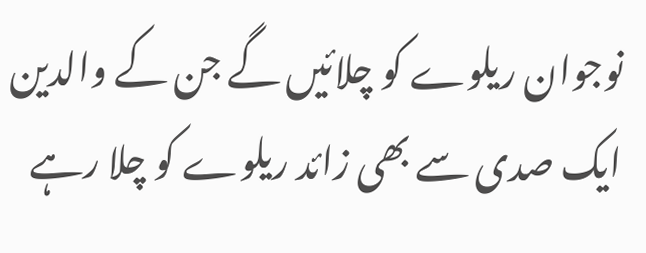نوجوان ریلوے کو چلائیں گے جن کے والدین ایک صدی سے بھی زائد ریلوے کو چلا رہے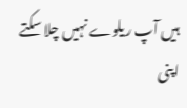ہیں آپ ریلوے نہیں چلا سکتے اپنی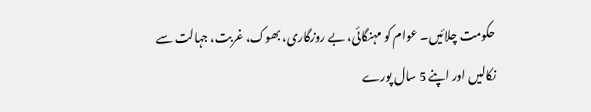حکومت چلائیں۔ عوام کو مہنگائی، بے روزگاری، بھوک، غربت، جہالت سے نکالیں اور اپنے 5 سال پورے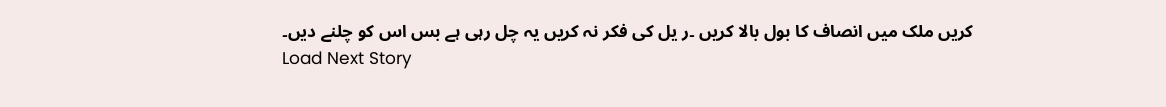کریں ملک میں انصاف کا بول بالا کریں ۔ر یل کی فکر نہ کریں یہ چل رہی ہے بس اس کو چلنے دیں۔
Load Next Story